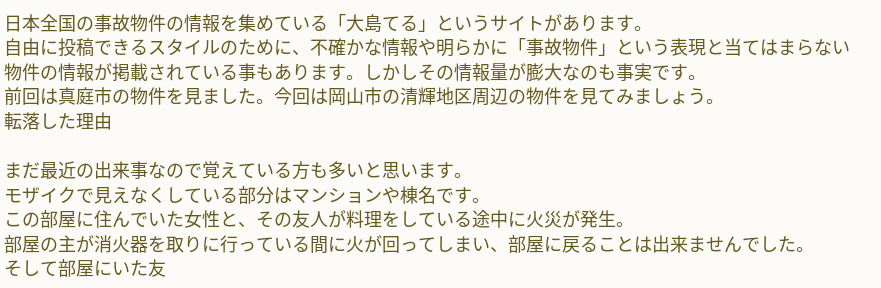日本全国の事故物件の情報を集めている「大島てる」というサイトがあります。
自由に投稿できるスタイルのために、不確かな情報や明らかに「事故物件」という表現と当てはまらない物件の情報が掲載されている事もあります。しかしその情報量が膨大なのも事実です。
前回は真庭市の物件を見ました。今回は岡山市の清輝地区周辺の物件を見てみましょう。
転落した理由

まだ最近の出来事なので覚えている方も多いと思います。
モザイクで見えなくしている部分はマンションや棟名です。
この部屋に住んでいた女性と、その友人が料理をしている途中に火災が発生。
部屋の主が消火器を取りに行っている間に火が回ってしまい、部屋に戻ることは出来ませんでした。
そして部屋にいた友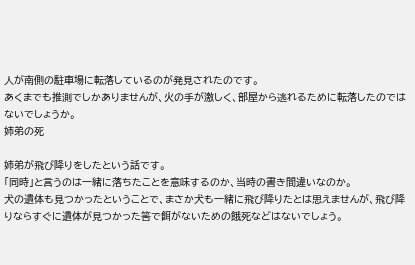人が南側の駐車場に転落しているのが発見されたのです。
あくまでも推測でしかありませんが、火の手が激しく、部屋から逃れるために転落したのではないでしょうか。
姉弟の死

姉弟が飛び降りをしたという話です。
「同時」と言うのは一緒に落ちたことを意味するのか、当時の書き間違いなのか。
犬の遺体も見つかったということで、まさか犬も一緒に飛び降りたとは思えませんが、飛び降りならすぐに遺体が見つかった筈で餌がないための餓死などはないでしょう。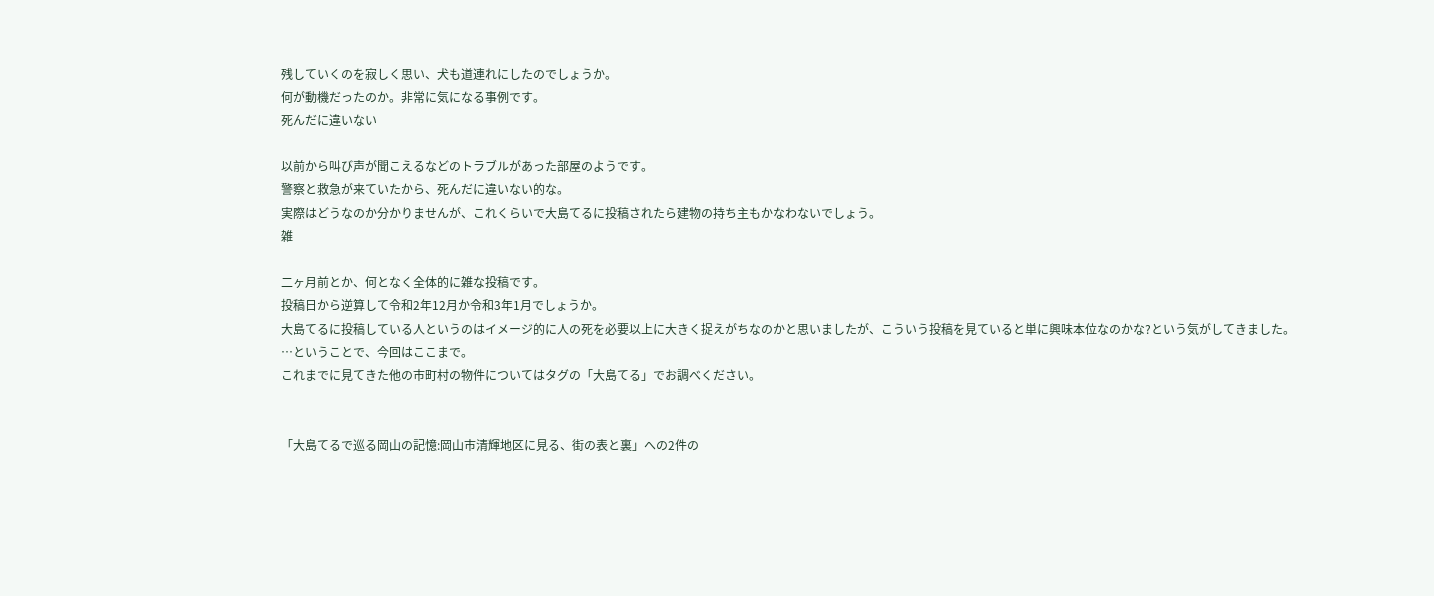残していくのを寂しく思い、犬も道連れにしたのでしょうか。
何が動機だったのか。非常に気になる事例です。
死んだに違いない

以前から叫び声が聞こえるなどのトラブルがあった部屋のようです。
警察と救急が来ていたから、死んだに違いない的な。
実際はどうなのか分かりませんが、これくらいで大島てるに投稿されたら建物の持ち主もかなわないでしょう。
雑

二ヶ月前とか、何となく全体的に雑な投稿です。
投稿日から逆算して令和2年12月か令和3年1月でしょうか。
大島てるに投稿している人というのはイメージ的に人の死を必要以上に大きく捉えがちなのかと思いましたが、こういう投稿を見ていると単に興味本位なのかな?という気がしてきました。
…ということで、今回はここまで。
これまでに見てきた他の市町村の物件についてはタグの「大島てる」でお調べください。


「大島てるで巡る岡山の記憶:岡山市清輝地区に見る、街の表と裏」への2件の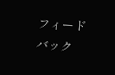フィードバック